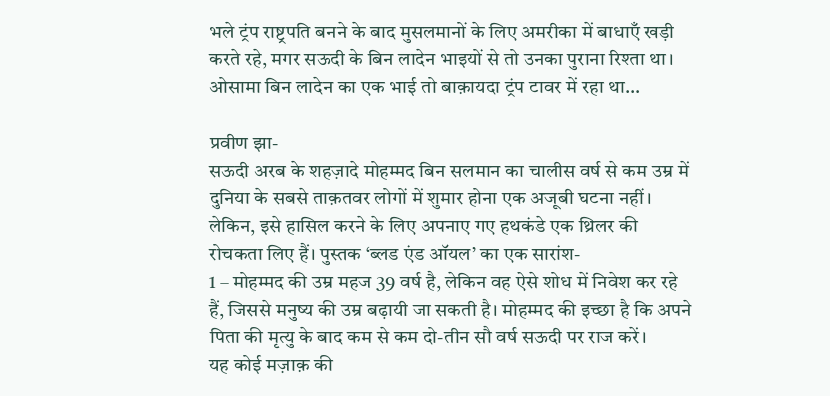भले ट्रंप राष्ट्रपति बनने के बाद मुसलमानों के लिए अमरीका में बाधाएँ खड़ी करते रहे, मगर सऊदी के बिन लादेन भाइयों से तो उनका पुराना रिश्ता था। ओसामा बिन लादेन का एक भाई तो बाक़ायदा ट्रंप टावर में रहा था…

प्रवीण झा-
सऊदी अरब के शहज़ादे मोहम्मद बिन सलमान का चालीस वर्ष से कम उम्र में दुनिया के सबसे ताक़तवर लोगों में शुमार होना एक अजूबी घटना नहीं। लेकिन, इसे हासिल करने के लिए अपनाए गए हथकंडे एक थ्रिलर की रोचकता लिए हैं। पुस्तक ‘ब्लड एंड ऑयल’ का एक सारांश-
1 – मोहम्मद की उम्र महज 39 वर्ष है, लेकिन वह ऐसे शोध में निवेश कर रहे हैं, जिससे मनुष्य की उम्र बढ़ायी जा सकती है। मोहम्मद की इच्छा है कि अपने पिता की मृत्यु के बाद कम से कम दो-तीन सौ वर्ष सऊदी पर राज करें।
यह कोई मज़ाक़ की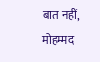बात नहीं, मोहम्मद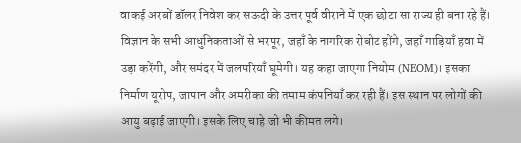वाकई अरबों डॉलर निवेश कर सऊदी के उत्तर पूर्व वीराने में एक छोटा सा राज्य ही बना रहे हैं। विज्ञान के सभी आधुनिकताओं से भरपूर, जहाँ के नागरिक रोबोट होंगे, जहाँ गाड़ियाँ हवा में उड़ा करेंगी, और समंदर में जलपरियाँ घूमेगी। यह कहा जाएगा नियोम (NEOM)। इसका निर्माण यूरोप, जापान और अमरीका की तमाम कंपनियाँ कर रही हैं। इस स्थान पर लोगों की आयु बढ़ाई जाएगी। इसके लिए चाहे जो भी कीमत लगे।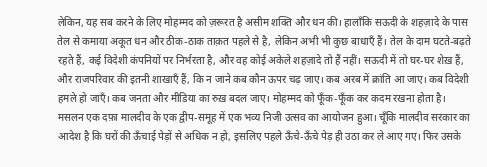लेकिन, यह सब करने के लिए मोहम्मद को ज़रूरत है असीम शक्ति और धन की। हालाँकि सऊदी के शहज़ादे के पास तेल से कमाया अकूत धन और ठीक-ठाक ताक़त पहले से है, लेकिन अभी भी कुछ बाधाएँ हैं। तेल के दाम घटते-बढ़ते रहते हैं, कई विदेशी कंपनियों पर निर्भरता है, और वह कोई अकेले शहज़ादे तो हैं नहीं। सऊदी में तो घर-घर शेख़ हैं, और राजपरिवार की इतनी शाखाएँ हैं, कि न जाने कब कौन ऊपर चढ़ जाए। कब अरब में क्रांति आ जाए। कब विदेशी हमले हो जाएँ। कब जनता और मीडिया का रुख़ बदल जाए। मोहम्मद को फूँक-फूँक कर कदम रखना होता है।
मसलन एक दफ़ा मालदीव के एक द्वीप-समूह में एक भव्य निजी उत्सव का आयोजन हुआ। चूँकि मालदीव सरकार का आदेश है कि घरों की ऊँचाई पेड़ों से अधिक न हो, इसलिए पहले ऊँचे-ऊँचे पेड़ ही उठा कर ले आए गए। फिर उसके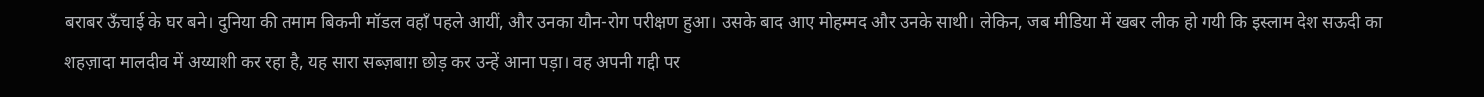बराबर ऊँचाई के घर बने। दुनिया की तमाम बिकनी मॉडल वहाँ पहले आयीं, और उनका यौन-रोग परीक्षण हुआ। उसके बाद आए मोहम्मद और उनके साथी। लेकिन, जब मीडिया में खबर लीक हो गयी कि इस्लाम देश सऊदी का शहज़ादा मालदीव में अय्याशी कर रहा है, यह सारा सब्ज़बाग़ छोड़ कर उन्हें आना पड़ा। वह अपनी गद्दी पर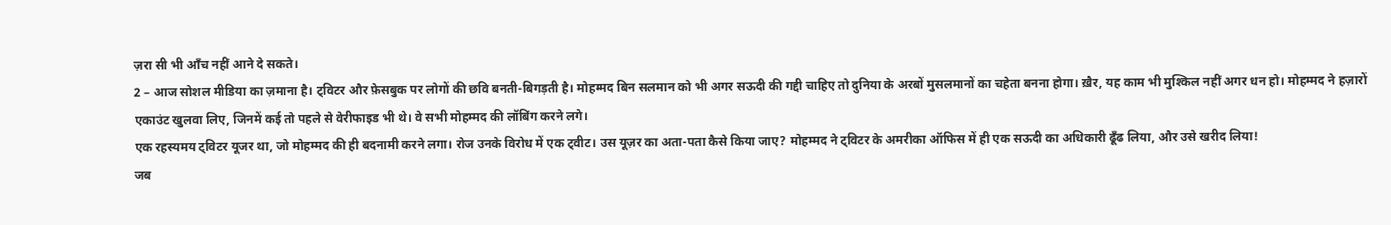ज़रा सी भी आँच नहीं आने दे सकते।
2 – आज सोशल मीडिया का ज़माना है। ट्विटर और फ़ेसबुक पर लोगों की छवि बनती-बिगड़ती है। मोहम्मद बिन सलमान को भी अगर सऊदी की गद्दी चाहिए तो दुनिया के अरबों मुसलमानों का चहेता बनना होगा। ख़ैर, यह काम भी मुश्किल नहीं अगर धन हो। मोहम्मद ने हज़ारों एकाउंट खुलवा लिए, जिनमें कई तो पहले से वेरीफाइड भी थे। वे सभी मोहम्मद की लॉबिंग करने लगे।
एक रहस्यमय ट्विटर यूजर था, जो मोहम्मद की ही बदनामी करने लगा। रोज उनके विरोध में एक ट्वीट। उस यूज़र का अता-पता कैसे किया जाए? मोहम्मद ने ट्विटर के अमरीका ऑफिस में ही एक सऊदी का अधिकारी ढूँढ लिया, और उसे खरीद लिया!
जब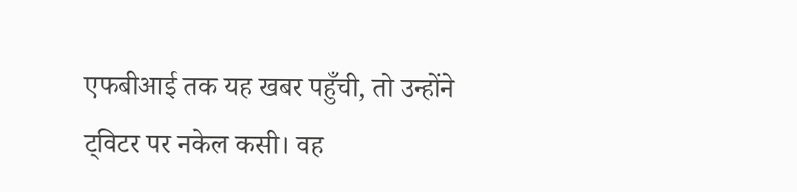एफबीआई तक यह खबर पहुँची, तो उन्होंने ट्विटर पर नकेल कसी। वह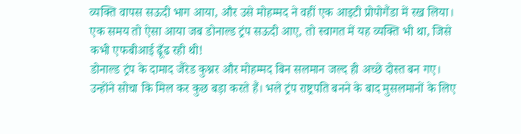व्यक्ति वापस सऊदी भाग आया, और उसे मोहम्मद ने वहीं एक आइटी प्रोपोगैंडा में रख लिया। एक समय तो ऐसा आया जब डोनाल्ड ट्रंप सऊदी आए, तो स्वागत में यह व्यक्ति भी था, जिसे कभी एफबीआई ढूँढ रही थी!
डोनाल्ड ट्रंप के दामाद जैरेड कुश्नर और मोहम्मद बिन सलमान जल्द ही अच्छे दोस्त बन गए। उन्होंने सोचा कि मिल कर कुछ बड़ा करते हैं। भले ट्रंप राष्ट्रपति बनने के बाद मुसलमानों के लिए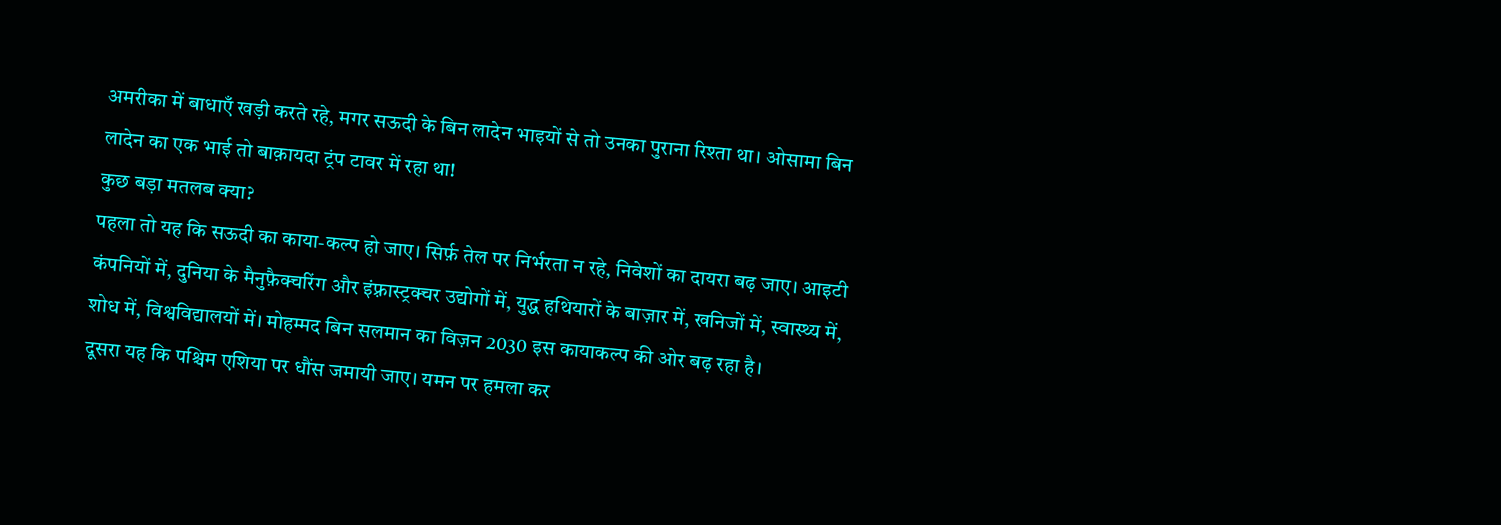अमरीका में बाधाएँ खड़ी करते रहे, मगर सऊदी के बिन लादेन भाइयों से तो उनका पुराना रिश्ता था। ओसामा बिन लादेन का एक भाई तो बाक़ायदा ट्रंप टावर में रहा था!
कुछ बड़ा मतलब क्या?
पहला तो यह कि सऊदी का काया-कल्प हो जाए। सिर्फ़ तेल पर निर्भरता न रहे, निवेशों का दायरा बढ़ जाए। आइटी कंपनियों में, दुनिया के मैनुफ़ैक्चरिंग और इंफ़्रास्ट्रक्चर उद्योगों में, युद्ध हथियारों के बाज़ार में, खनिजों में, स्वास्थ्य में, शोध में, विश्वविद्यालयों में। मोहम्मद बिन सलमान का विज़न 2030 इस कायाकल्प की ओर बढ़ रहा है।
दूसरा यह कि पश्चिम एशिया पर धौंस जमायी जाए। यमन पर हमला कर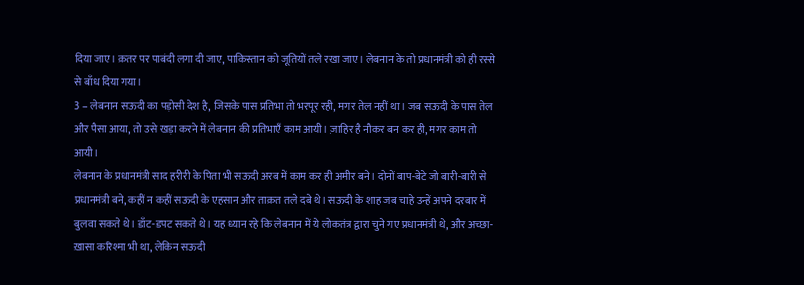दिया जाए। क़तर पर पाबंदी लगा दी जाए, पाकिस्तान को जूतियों तले रखा जाए। लेबनान के तो प्रधानमंत्री को ही रस्से से बाँध दिया गया।
3 – लेबनान सऊदी का पड़ोसी देश है, जिसके पास प्रतिभा तो भरपूर रही, मगर तेल नहीं था। जब सऊदी के पास तेल और पैसा आया, तो उसे खड़ा करने में लेबनान की प्रतिभाएँ काम आयी। ज़ाहिर है नौकर बन कर ही, मगर काम तो आयी।
लेबनान के प्रधानमंत्री साद हरीरी के पिता भी सऊदी अरब में काम कर ही अमीर बने। दोनों बाप-बेटे जो बारी-बारी से प्रधानमंत्री बने, कहीं न कहीं सऊदी के एहसान और ताक़त तले दबे थे। सऊदी के शाह जब चाहे उन्हें अपने दरबार में बुलवा सकते थे। डाँट-डपट सकते थे। यह ध्यान रहे कि लेबनान में ये लोकतंत्र द्वारा चुने गए प्रधानमंत्री थे, और अच्छा-ख़ासा करिश्मा भी था, लेकिन सऊदी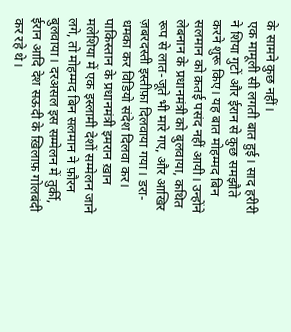के सामने कुछ नहीं।
एक मामूली सी लगती बात हुई। साद हरीरी ने शिया गुटों और ईरान से कुछ समझौते करने शुरू किए। यह बात मोहम्मद बिन सलमान को क़तई पसंद नहीं आयी। उन्होंने लेबनान के प्रधानमंत्री को बुलवाया, कथित रूप से लात-जूते भी मारे गए, और आखिर ज़बरदस्ती इस्तीफ़ा दिलवाया गया। डरा-धमका कर विडियो संदेश दिलवा कर।
पाकिस्तान के प्रधानमंत्री इमरान ख़ान मलेशिया में एक इस्लामी देशों सम्मेलन जाने लगे, तो मोहम्मद बिन सलमान ने फ़ौरन बुलवाया। दरअसल इस सम्मेलन में तुर्की, ईरान आदि देश सऊदी के ख़िलाफ़ गोलबंदी कर रहे थे।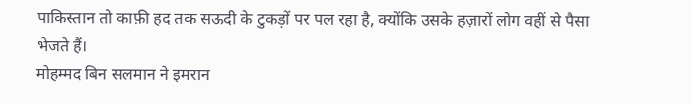पाकिस्तान तो काफ़ी हद तक सऊदी के टुकड़ों पर पल रहा है, क्योंकि उसके हज़ारों लोग वहीं से पैसा भेजते हैं।
मोहम्मद बिन सलमान ने इमरान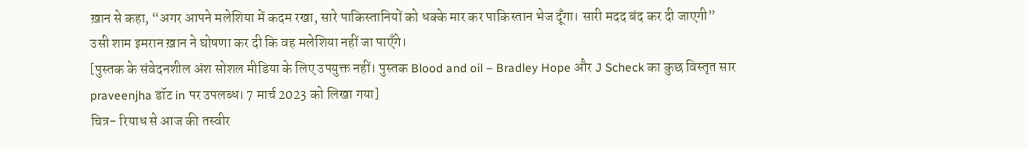ख़ान से कहा, “अगर आपने मलेशिया में कदम रखा, सारे पाकिस्तानियों को धक्के मार कर पाकिस्तान भेज दूँगा। सारी मदद बंद कर दी जाएगी”
उसी शाम इमरान ख़ान ने घोषणा कर दी कि वह मलेशिया नहीं जा पाएँगे।
[पुस्तक के संवेदनशील अंश सोशल मीडिया के लिए उपयुक्त नहीं। पुस्तक Blood and oil – Bradley Hope और J Scheck का कुछ विस्तृत सार praveenjha डॉट in पर उपलब्ध। 7 मार्च 2023 को लिखा गया]
चित्र- रियाध से आज की तस्वीर